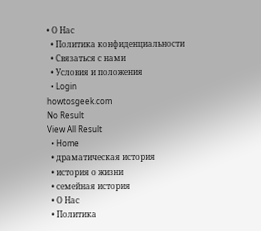• О Нас
  • Политика конфиденциальности
  • Связаться с нами
  • Условия и положения
  • Login
howtosgeek.com
No Result
View All Result
  • Home
  • драматическая история
  • история о жизни
  • семейная история
  • О Нас
  • Политика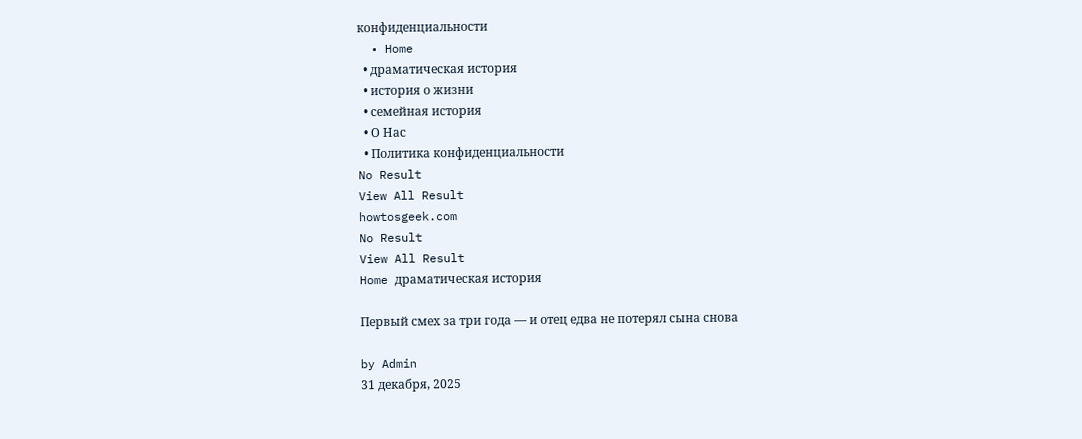конфиденциальности
  • Home
  • драматическая история
  • история о жизни
  • семейная история
  • О Нас
  • Политика конфиденциальности
No Result
View All Result
howtosgeek.com
No Result
View All Result
Home драматическая история

Первый смех за три года — и отец едва не потерял сына снова

by Admin
31 декабря, 2025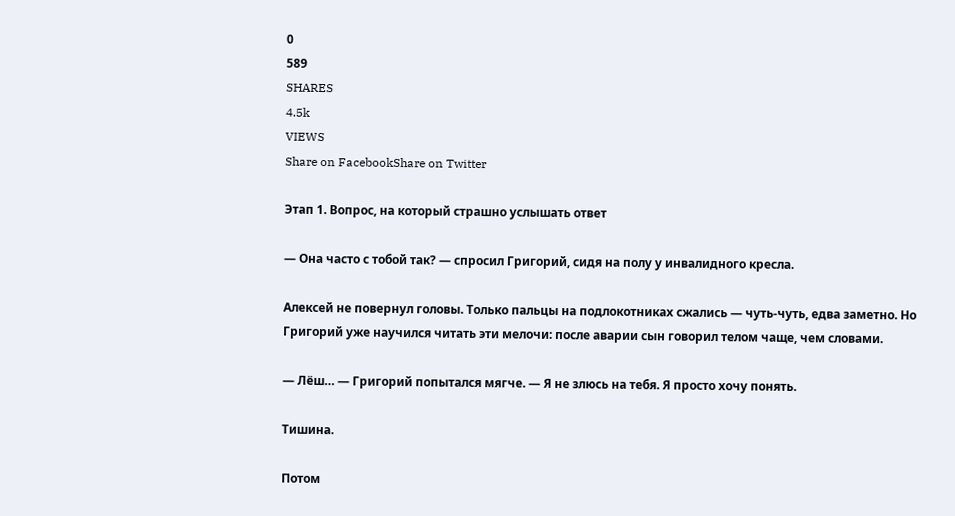0
589
SHARES
4.5k
VIEWS
Share on FacebookShare on Twitter

Этап 1. Вопрос, на который страшно услышать ответ

— Она часто с тобой так? — спросил Григорий, сидя на полу у инвалидного кресла.

Алексей не повернул головы. Только пальцы на подлокотниках сжались — чуть-чуть, едва заметно. Но Григорий уже научился читать эти мелочи: после аварии сын говорил телом чаще, чем словами.

— Лёш… — Григорий попытался мягче. — Я не злюсь на тебя. Я просто хочу понять.

Тишина.

Потом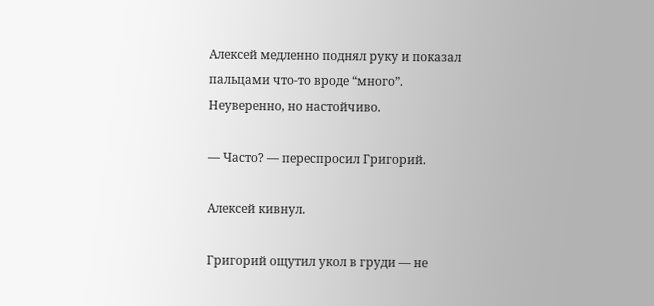Алексей медленно поднял руку и показал пальцами что-то вроде “много”. Неуверенно, но настойчиво.

— Часто? — переспросил Григорий.

Алексей кивнул.

Григорий ощутил укол в груди — не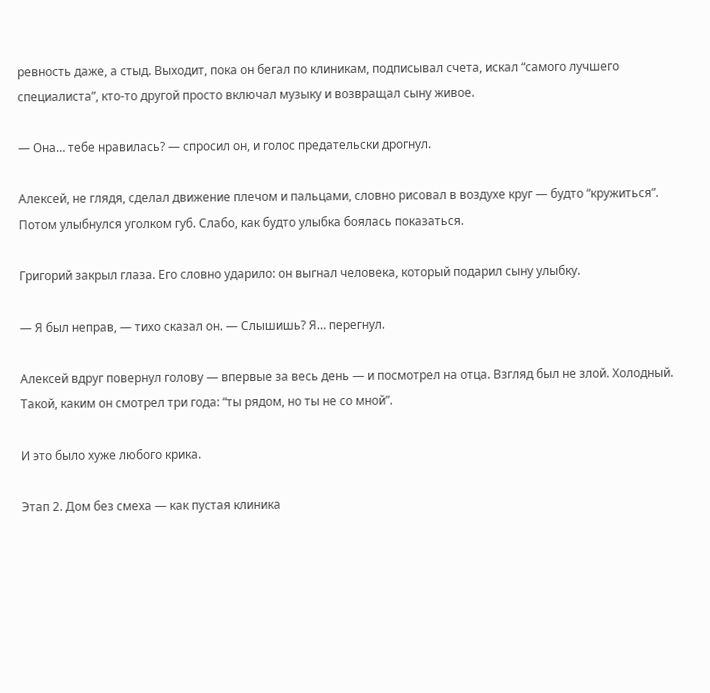ревность даже, а стыд. Выходит, пока он бегал по клиникам, подписывал счета, искал “самого лучшего специалиста”, кто-то другой просто включал музыку и возвращал сыну живое.

— Она… тебе нравилась? — спросил он, и голос предательски дрогнул.

Алексей, не глядя, сделал движение плечом и пальцами, словно рисовал в воздухе круг — будто “кружиться”. Потом улыбнулся уголком губ. Слабо, как будто улыбка боялась показаться.

Григорий закрыл глаза. Его словно ударило: он выгнал человека, который подарил сыну улыбку.

— Я был неправ, — тихо сказал он. — Слышишь? Я… перегнул.

Алексей вдруг повернул голову — впервые за весь день — и посмотрел на отца. Взгляд был не злой. Холодный. Такой, каким он смотрел три года: “ты рядом, но ты не со мной”.

И это было хуже любого крика.

Этап 2. Дом без смеха — как пустая клиника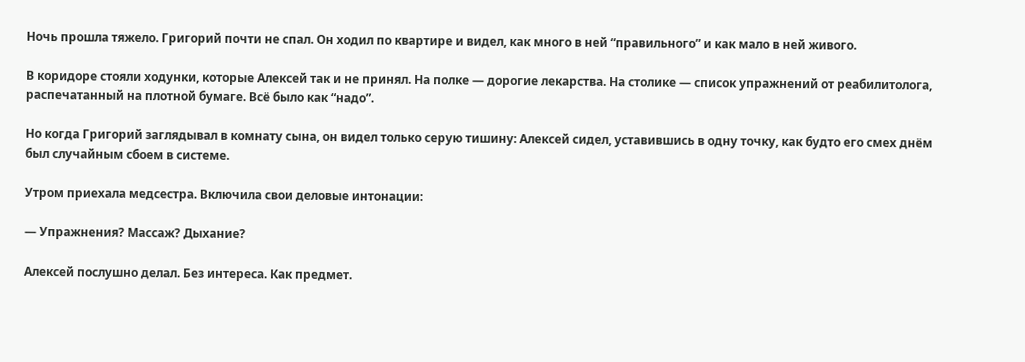Ночь прошла тяжело. Григорий почти не спал. Он ходил по квартире и видел, как много в ней “правильного” и как мало в ней живого.

В коридоре стояли ходунки, которые Алексей так и не принял. На полке — дорогие лекарства. На столике — список упражнений от реабилитолога, распечатанный на плотной бумаге. Всё было как “надо”.

Но когда Григорий заглядывал в комнату сына, он видел только серую тишину: Алексей сидел, уставившись в одну точку, как будто его смех днём был случайным сбоем в системе.

Утром приехала медсестра. Включила свои деловые интонации:

— Упражнения? Массаж? Дыхание?

Алексей послушно делал. Без интереса. Как предмет.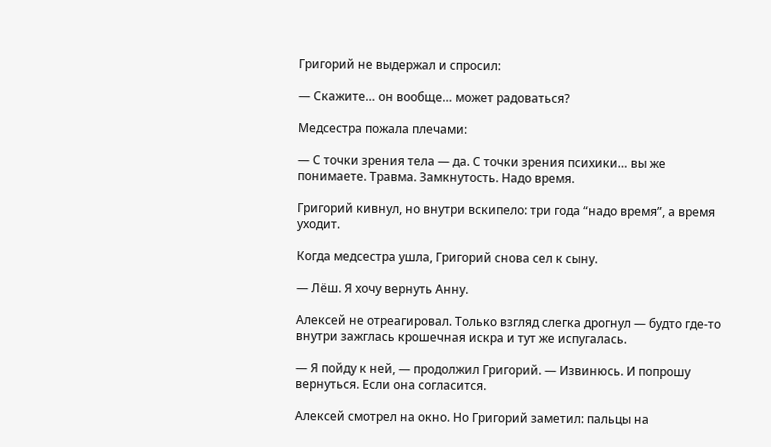Григорий не выдержал и спросил:

— Скажите… он вообще… может радоваться?

Медсестра пожала плечами:

— С точки зрения тела — да. С точки зрения психики… вы же понимаете. Травма. Замкнутость. Надо время.

Григорий кивнул, но внутри вскипело: три года “надо время”, а время уходит.

Когда медсестра ушла, Григорий снова сел к сыну.

— Лёш. Я хочу вернуть Анну.

Алексей не отреагировал. Только взгляд слегка дрогнул — будто где-то внутри зажглась крошечная искра и тут же испугалась.

— Я пойду к ней, — продолжил Григорий. — Извинюсь. И попрошу вернуться. Если она согласится.

Алексей смотрел на окно. Но Григорий заметил: пальцы на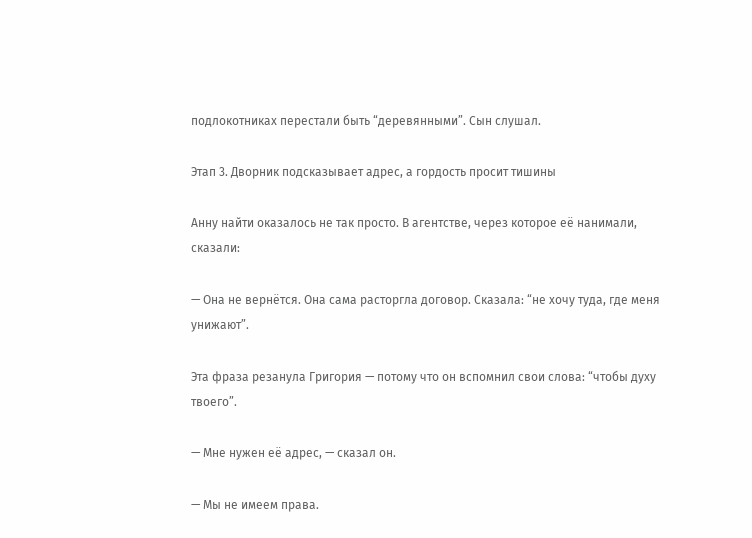подлокотниках перестали быть “деревянными”. Сын слушал.

Этап 3. Дворник подсказывает адрес, а гордость просит тишины

Анну найти оказалось не так просто. В агентстве, через которое её нанимали, сказали:

— Она не вернётся. Она сама расторгла договор. Сказала: “не хочу туда, где меня унижают”.

Эта фраза резанула Григория — потому что он вспомнил свои слова: “чтобы духу твоего”.

— Мне нужен её адрес, — сказал он.

— Мы не имеем права.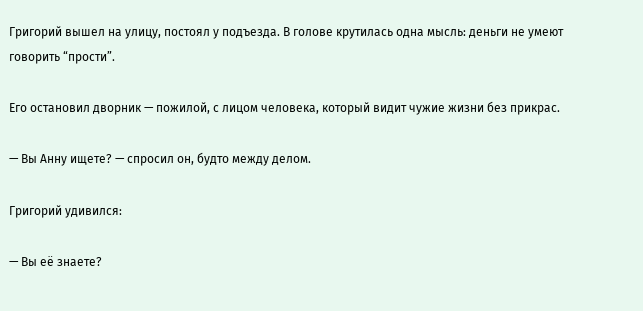Григорий вышел на улицу, постоял у подъезда. В голове крутилась одна мысль: деньги не умеют говорить “прости”.

Его остановил дворник — пожилой, с лицом человека, который видит чужие жизни без прикрас.

— Вы Анну ищете? — спросил он, будто между делом.

Григорий удивился:

— Вы её знаете?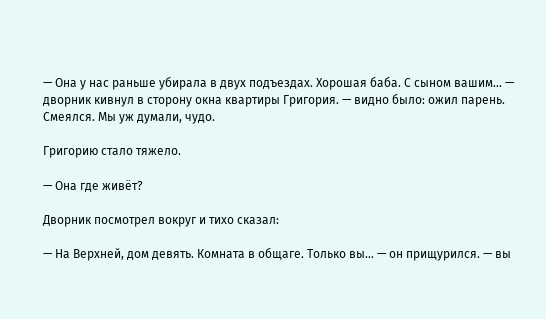— Она у нас раньше убирала в двух подъездах. Хорошая баба. С сыном вашим… — дворник кивнул в сторону окна квартиры Григория. — видно было: ожил парень. Смеялся. Мы уж думали, чудо.

Григорию стало тяжело.

— Она где живёт?

Дворник посмотрел вокруг и тихо сказал:

— На Верхней, дом девять. Комната в общаге. Только вы… — он прищурился. — вы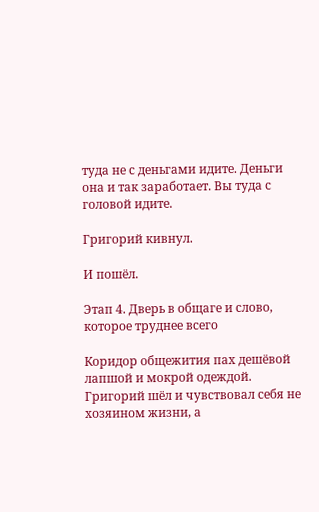туда не с деньгами идите. Деньги она и так заработает. Вы туда с головой идите.

Григорий кивнул.

И пошёл.

Этап 4. Дверь в общаге и слово, которое труднее всего

Коридор общежития пах дешёвой лапшой и мокрой одеждой. Григорий шёл и чувствовал себя не хозяином жизни, а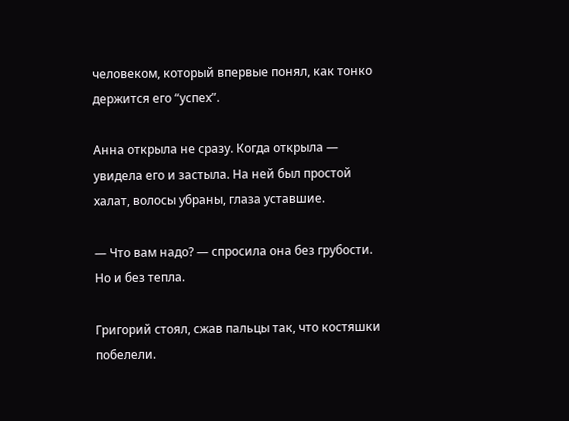человеком, который впервые понял, как тонко держится его “успех”.

Анна открыла не сразу. Когда открыла — увидела его и застыла. На ней был простой халат, волосы убраны, глаза уставшие.

— Что вам надо? — спросила она без грубости. Но и без тепла.

Григорий стоял, сжав пальцы так, что костяшки побелели.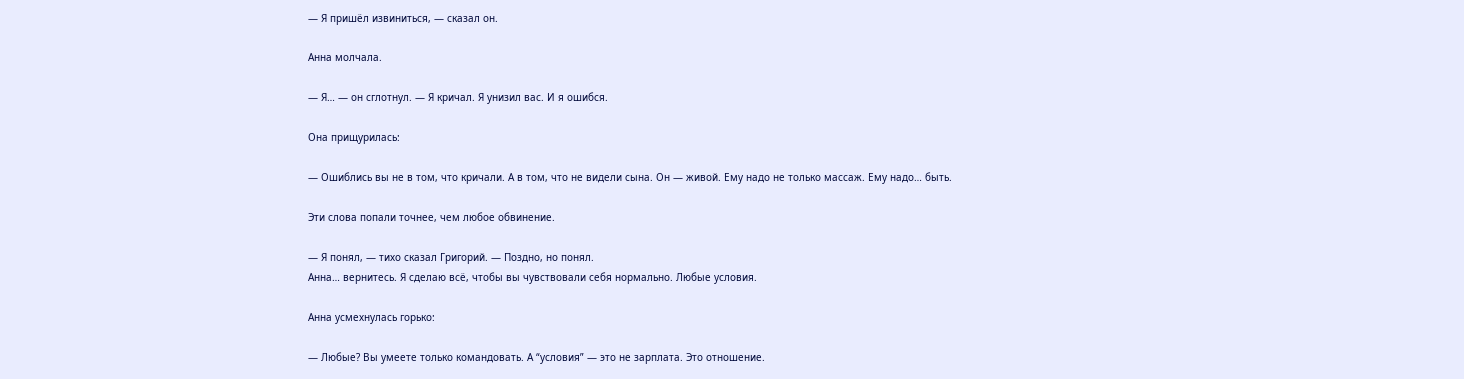— Я пришёл извиниться, — сказал он.

Анна молчала.

— Я… — он сглотнул. — Я кричал. Я унизил вас. И я ошибся.

Она прищурилась:

— Ошиблись вы не в том, что кричали. А в том, что не видели сына. Он — живой. Ему надо не только массаж. Ему надо… быть.

Эти слова попали точнее, чем любое обвинение.

— Я понял, — тихо сказал Григорий. — Поздно, но понял.
Анна… вернитесь. Я сделаю всё, чтобы вы чувствовали себя нормально. Любые условия.

Анна усмехнулась горько:

— Любые? Вы умеете только командовать. А “условия” — это не зарплата. Это отношение.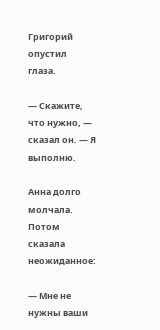Григорий опустил глаза.

— Скажите, что нужно, — сказал он. — Я выполню.

Анна долго молчала. Потом сказала неожиданное:

— Мне не нужны ваши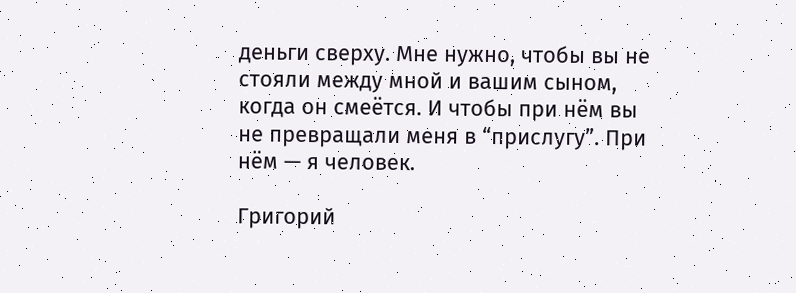деньги сверху. Мне нужно, чтобы вы не стояли между мной и вашим сыном, когда он смеётся. И чтобы при нём вы не превращали меня в “прислугу”. При нём — я человек.

Григорий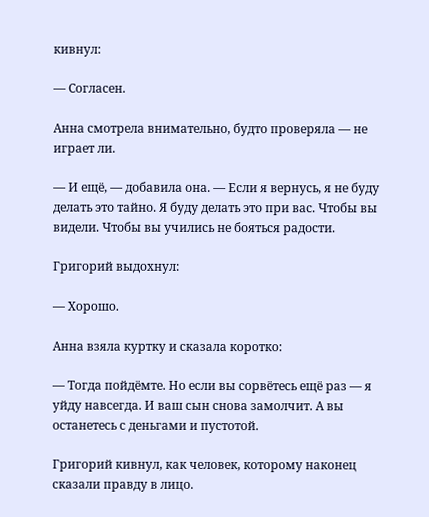кивнул:

— Согласен.

Анна смотрела внимательно, будто проверяла — не играет ли.

— И ещё, — добавила она. — Если я вернусь, я не буду делать это тайно. Я буду делать это при вас. Чтобы вы видели. Чтобы вы учились не бояться радости.

Григорий выдохнул:

— Хорошо.

Анна взяла куртку и сказала коротко:

— Тогда пойдёмте. Но если вы сорвётесь ещё раз — я уйду навсегда. И ваш сын снова замолчит. А вы останетесь с деньгами и пустотой.

Григорий кивнул, как человек, которому наконец сказали правду в лицо.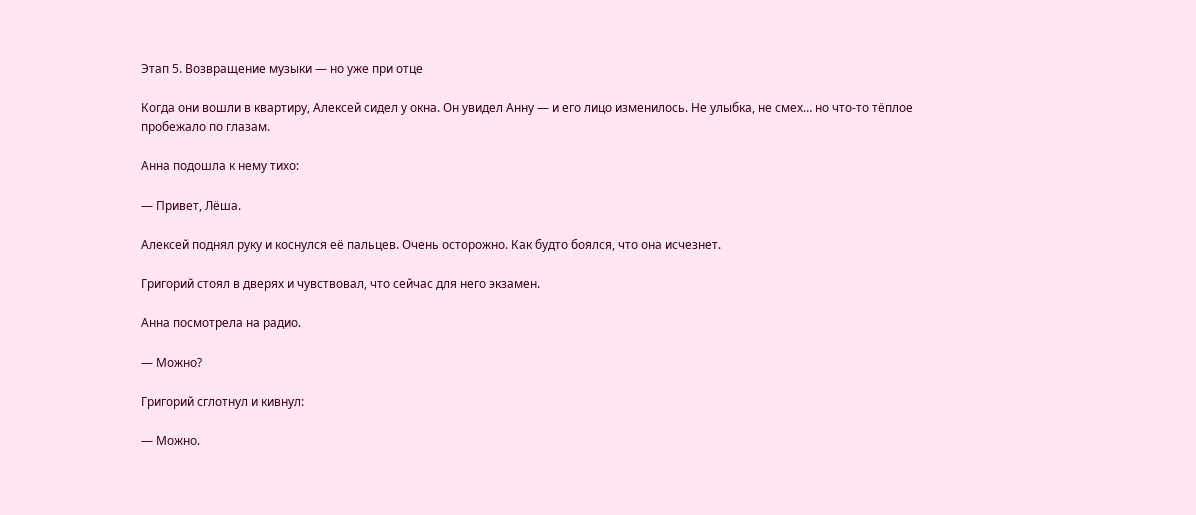Этап 5. Возвращение музыки — но уже при отце

Когда они вошли в квартиру, Алексей сидел у окна. Он увидел Анну — и его лицо изменилось. Не улыбка, не смех… но что-то тёплое пробежало по глазам.

Анна подошла к нему тихо:

— Привет, Лёша.

Алексей поднял руку и коснулся её пальцев. Очень осторожно. Как будто боялся, что она исчезнет.

Григорий стоял в дверях и чувствовал, что сейчас для него экзамен.

Анна посмотрела на радио.

— Можно?

Григорий сглотнул и кивнул:

— Можно.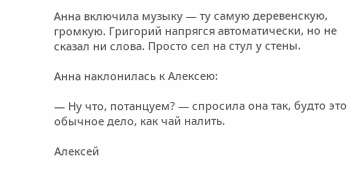Анна включила музыку — ту самую деревенскую, громкую. Григорий напрягся автоматически, но не сказал ни слова. Просто сел на стул у стены.

Анна наклонилась к Алексею:

— Ну что, потанцуем? — спросила она так, будто это обычное дело, как чай налить.

Алексей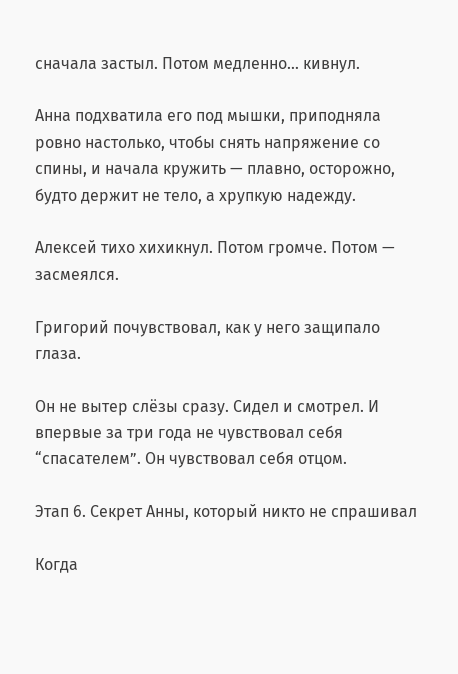сначала застыл. Потом медленно… кивнул.

Анна подхватила его под мышки, приподняла ровно настолько, чтобы снять напряжение со спины, и начала кружить — плавно, осторожно, будто держит не тело, а хрупкую надежду.

Алексей тихо хихикнул. Потом громче. Потом — засмеялся.

Григорий почувствовал, как у него защипало глаза.

Он не вытер слёзы сразу. Сидел и смотрел. И впервые за три года не чувствовал себя “спасателем”. Он чувствовал себя отцом.

Этап 6. Секрет Анны, который никто не спрашивал

Когда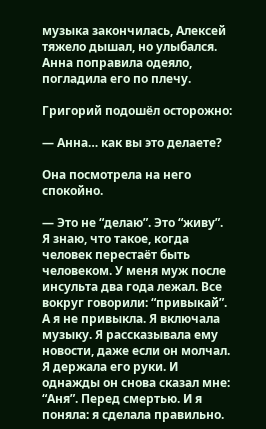музыка закончилась, Алексей тяжело дышал, но улыбался. Анна поправила одеяло, погладила его по плечу.

Григорий подошёл осторожно:

— Анна… как вы это делаете?

Она посмотрела на него спокойно.

— Это не “делаю”. Это “живу”.
Я знаю, что такое, когда человек перестаёт быть человеком. У меня муж после инсульта два года лежал. Все вокруг говорили: “привыкай”.
А я не привыкла. Я включала музыку. Я рассказывала ему новости, даже если он молчал. Я держала его руки. И однажды он снова сказал мне: “Аня”. Перед смертью. И я поняла: я сделала правильно.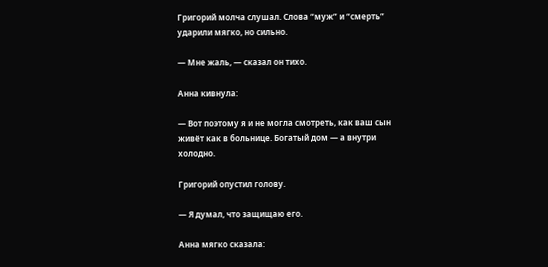Григорий молча слушал. Слова “муж” и “смерть” ударили мягко, но сильно.

— Мне жаль, — сказал он тихо.

Анна кивнула:

— Вот поэтому я и не могла смотреть, как ваш сын живёт как в больнице. Богатый дом — а внутри холодно.

Григорий опустил голову.

— Я думал, что защищаю его.

Анна мягко сказала: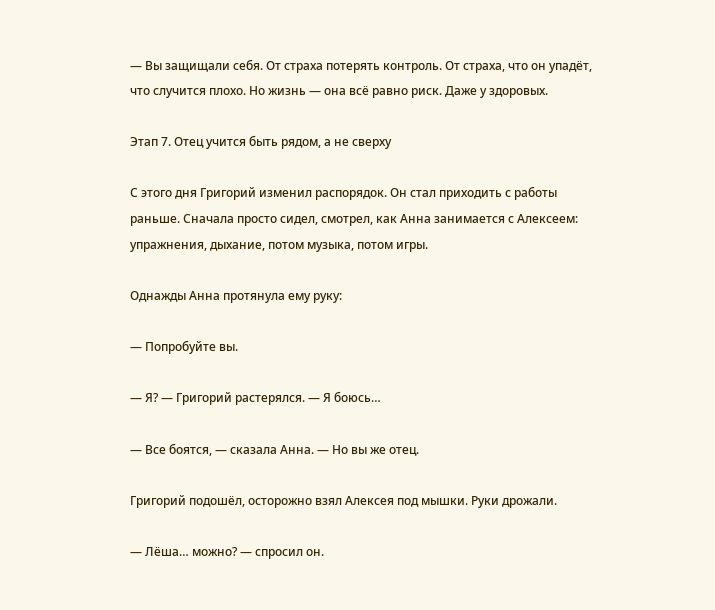— Вы защищали себя. От страха потерять контроль. От страха, что он упадёт, что случится плохо. Но жизнь — она всё равно риск. Даже у здоровых.

Этап 7. Отец учится быть рядом, а не сверху

С этого дня Григорий изменил распорядок. Он стал приходить с работы раньше. Сначала просто сидел, смотрел, как Анна занимается с Алексеем: упражнения, дыхание, потом музыка, потом игры.

Однажды Анна протянула ему руку:

— Попробуйте вы.

— Я? — Григорий растерялся. — Я боюсь…

— Все боятся, — сказала Анна. — Но вы же отец.

Григорий подошёл, осторожно взял Алексея под мышки. Руки дрожали.

— Лёша… можно? — спросил он.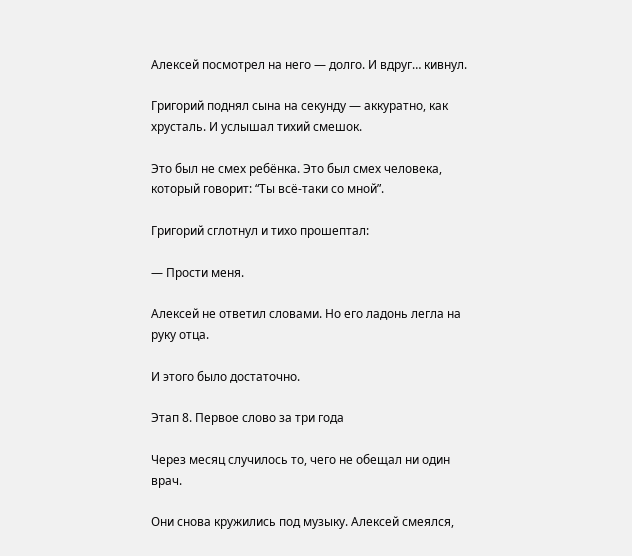Алексей посмотрел на него — долго. И вдруг… кивнул.

Григорий поднял сына на секунду — аккуратно, как хрусталь. И услышал тихий смешок.

Это был не смех ребёнка. Это был смех человека, который говорит: “Ты всё-таки со мной”.

Григорий сглотнул и тихо прошептал:

— Прости меня.

Алексей не ответил словами. Но его ладонь легла на руку отца.

И этого было достаточно.

Этап 8. Первое слово за три года

Через месяц случилось то, чего не обещал ни один врач.

Они снова кружились под музыку. Алексей смеялся,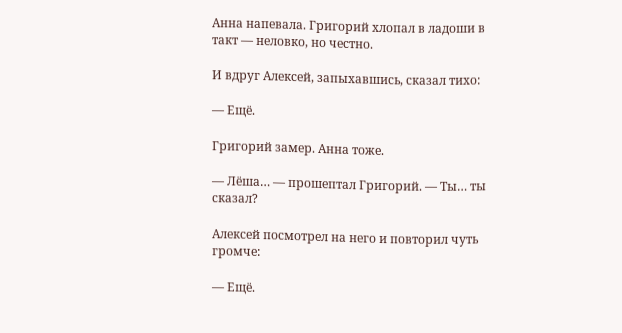Анна напевала. Григорий хлопал в ладоши в такт — неловко, но честно.

И вдруг Алексей, запыхавшись, сказал тихо:

— Ещё.

Григорий замер. Анна тоже.

— Лёша… — прошептал Григорий. — Ты… ты сказал?

Алексей посмотрел на него и повторил чуть громче:

— Ещё.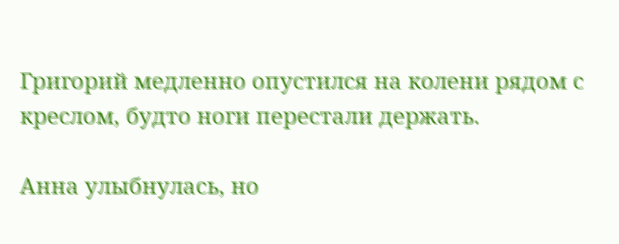Григорий медленно опустился на колени рядом с креслом, будто ноги перестали держать.

Анна улыбнулась, но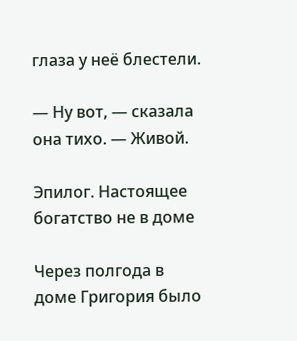глаза у неё блестели.

— Ну вот, — сказала она тихо. — Живой.

Эпилог. Настоящее богатство не в доме

Через полгода в доме Григория было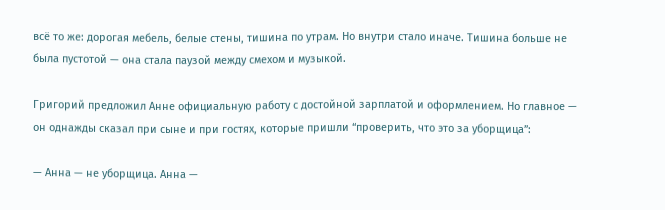всё то же: дорогая мебель, белые стены, тишина по утрам. Но внутри стало иначе. Тишина больше не была пустотой — она стала паузой между смехом и музыкой.

Григорий предложил Анне официальную работу с достойной зарплатой и оформлением. Но главное — он однажды сказал при сыне и при гостях, которые пришли “проверить, что это за уборщица”:

— Анна — не уборщица. Анна —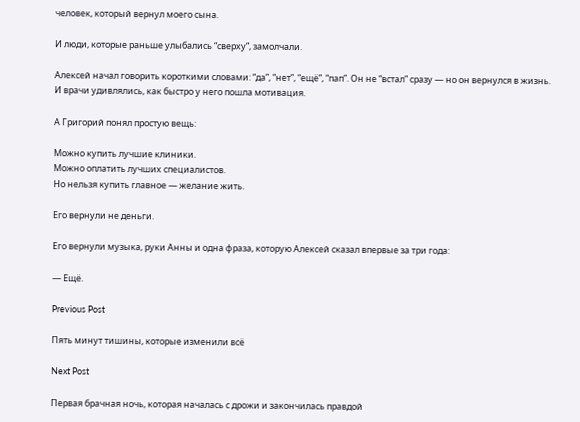человек, который вернул моего сына.

И люди, которые раньше улыбались “сверху”, замолчали.

Алексей начал говорить короткими словами: “да”, “нет”, “ещё”, “пап”. Он не “встал” сразу — но он вернулся в жизнь. И врачи удивлялись, как быстро у него пошла мотивация.

А Григорий понял простую вещь:

Можно купить лучшие клиники.
Можно оплатить лучших специалистов.
Но нельзя купить главное — желание жить.

Его вернули не деньги.

Его вернули музыка, руки Анны и одна фраза, которую Алексей сказал впервые за три года:

— Ещё.

Previous Post

Пять минут тишины, которые изменили всё

Next Post

Первая брачная ночь, которая началась с дрожи и закончилась правдой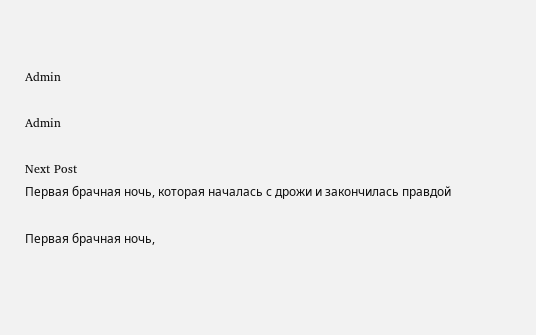Admin

Admin

Next Post
Первая брачная ночь, которая началась с дрожи и закончилась правдой

Первая брачная ночь,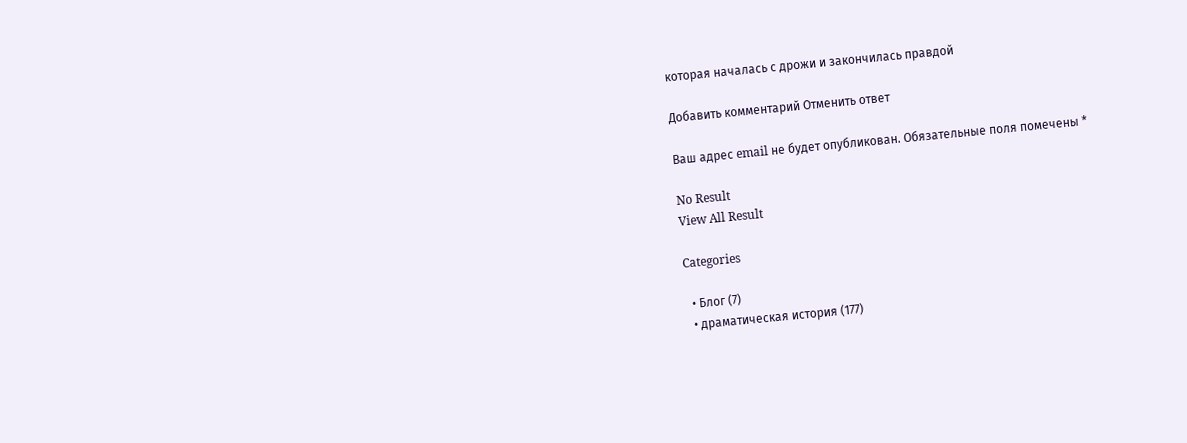которая началась с дрожи и закончилась правдой

Добавить комментарий Отменить ответ

Ваш адрес email не будет опубликован. Обязательные поля помечены *

No Result
View All Result

Categories

  • Блог (7)
  • драматическая история (177)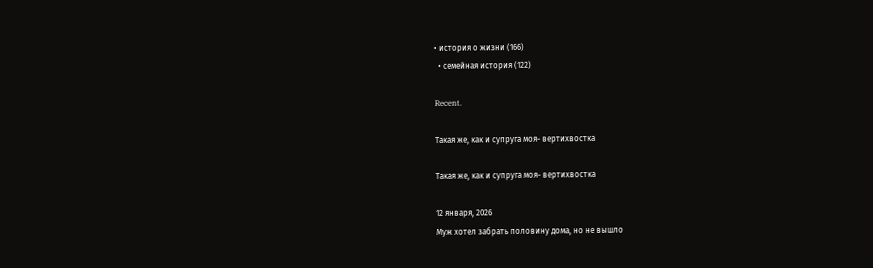• история о жизни (166)
  • семейная история (122)

Recent.

Такая же, как и супруга моя- вертихвостка

Такая же, как и супруга моя- вертихвостка

12 января, 2026
Муж хотел забрать половину дома, но не вышло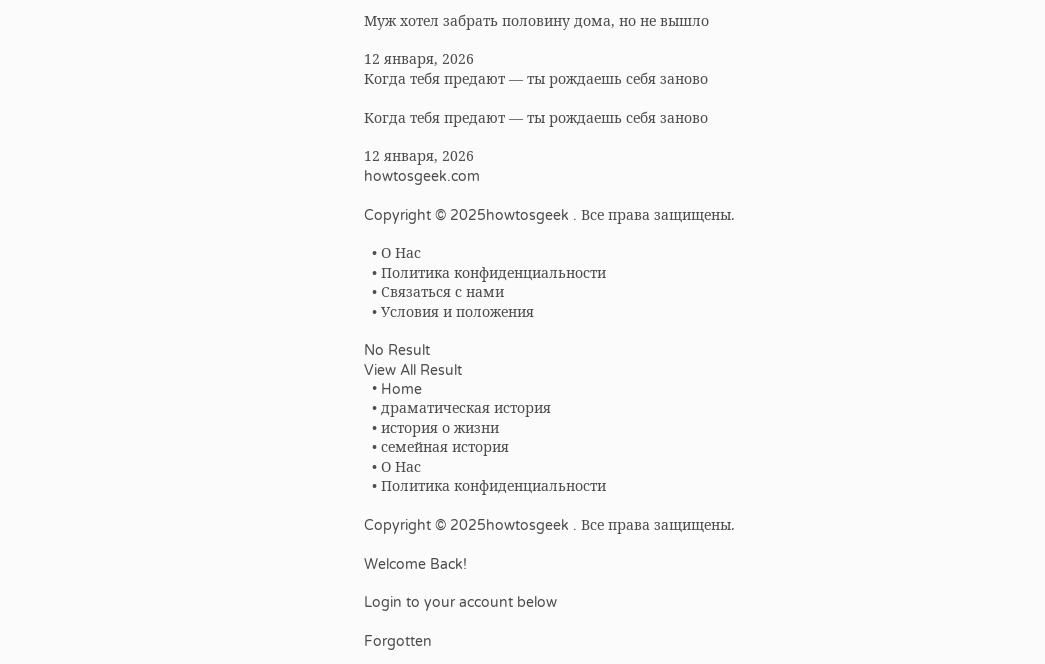Муж хотел забрать половину дома, но не вышло

12 января, 2026
Когда тебя предают — ты рождаешь себя заново

Когда тебя предают — ты рождаешь себя заново

12 января, 2026
howtosgeek.com

Copyright © 2025howtosgeek . Все права защищены.

  • О Нас
  • Политика конфиденциальности
  • Связаться с нами
  • Условия и положения

No Result
View All Result
  • Home
  • драматическая история
  • история о жизни
  • семейная история
  • О Нас
  • Политика конфиденциальности

Copyright © 2025howtosgeek . Все права защищены.

Welcome Back!

Login to your account below

Forgotten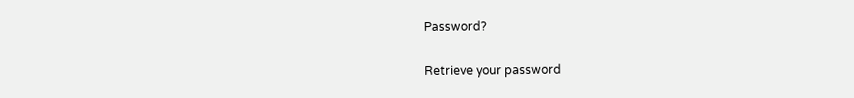Password?

Retrieve your password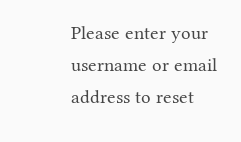Please enter your username or email address to reset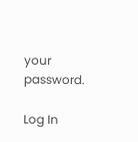your password.

Log In